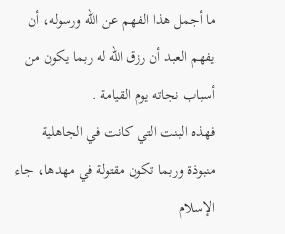ما أجمل هذا الفهم عن الله ورسوله، أن يفهم العبد أن رزق الله له ربما يكون من أسباب نجاته يوم القيامة .
فهذه البنت التي كانت في الجاهلية منبوذة وربما تكون مقتولة في مهدها، جاء الإسلام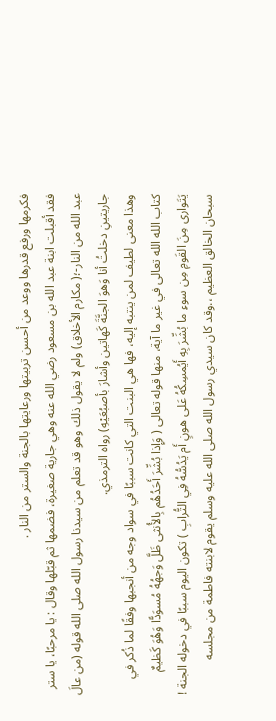فكرمها ورفع قدرها ووعد من أحسن تربيتها ورعايتها بالجنة والستر من النار .
فقد أقبلت ابنة عبد الله بن مسعود رضي الله عنه وهي جارية صغيرة، فضمها ثم قبّلها وقال : يا مرحبًا، يا ستر عبد الله من النار-؛( مكارم الأخلاق) ولم لا يقول ذلك وهو قد تعلم من سيدنا رسول الله صلى الله قوله (من عالَ جاريتينِ دخلتُ أنا وَهوَ الجنَّةَ كَهاتين وأشارَ بأصبُعَيْهِ) رواه الترمذي.
وهذا معنى لطيف لمن ينتبه إليه، فها هي البنت التي كانت سببًا في سواد وجه من أنجبها وفقًا لما ذُكر في كتاب الله الله تعالى في غير ما آية، منها قوله تعالى ( وَإِذا بُشِّرَ أَحَدُهُم بِالأُنثى ظَلَّ وَجهُهُ مُسوَدًّا وَهُوَ كَظيمٌ يَتَوارى مِنَ القَومِ مِن سوءِ ما بُشِّرَ بِهِ أَيُمسِكُهُ عَلى هونٍ أَم يَدُسُّهُ فِي التُّرابِ ) تكون اليوم سببًا في دخوله الجنة ! سبحان الخالق العظيم ،.وقد كان سيدي رسول الله صلى الله عليه وسلم يقوم لابنته فاطمة من مجلسه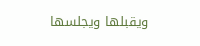ويقبلها ويجلسها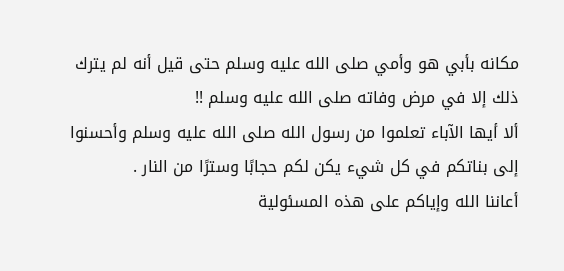مكانه بأبي هو وأمي صلى الله عليه وسلم حتى قيل أنه لم يترك ذلك إلا في مرض وفاته صلى الله عليه وسلم !!
ألا أيها الآباء تعلموا من رسول الله صلى الله عليه وسلم وأحسنوا إلى بناتكم في كل شيء يكن لكم حجابًا وسترًا من النار .
أعاننا الله وإياكم على هذه المسئولية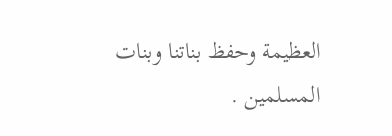العظيمة وحفظ بناتنا وبنات المسلمين .